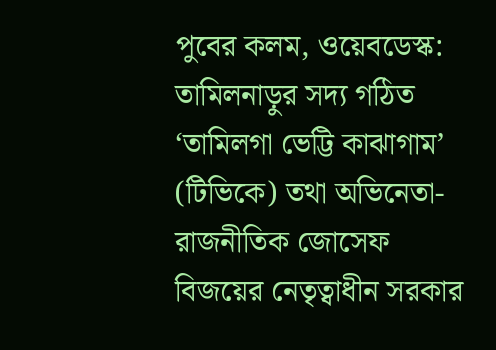পুবের কলম, ওয়েবডেস্ক: তামিলনাড়ুর সদ্য গঠিত ‘তামিলগা ভেট্টি কাঝাগাম’ (টিভিকে) তথা অভিনেতা-রাজনীতিক জোসেফ বিজয়ের নেতৃত্বাধীন সরকার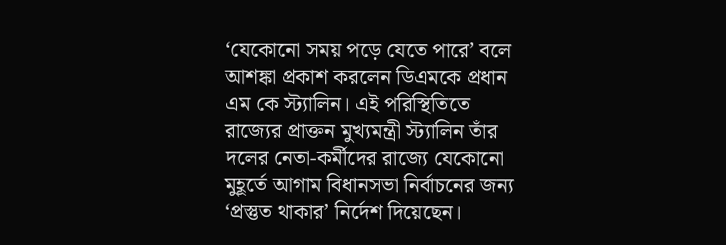‘যেকোনো সময় পড়ে যেতে পারে’ বলে আশঙ্কা প্রকাশ করলেন ডিএমকে প্রধান এম কে স্ট্যালিন। এই পরিস্থিতিতে রাজ্যের প্রাক্তন মুখ্যমন্ত্রী স্ট্যালিন তাঁর দলের নেতা-কর্মীদের রাজ্যে যেকোনো মুহূর্তে আগাম বিধানসভা নির্বাচনের জন্য ‘প্রস্তুত থাকার’ নির্দেশ দিয়েছেন।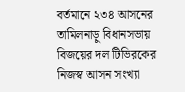বর্তমানে ২৩৪ আসনের তামিলনাড়ু বিধানসভায় বিজয়ের দল টিভিরকের নিজস্ব আসন সংখ্যা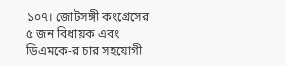১০৭। জোটসঙ্গী কংগ্রেসের ৫ জন বিধায়ক এবং ডিএমকে-র চার সহযোগী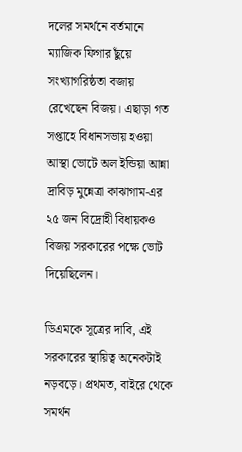দলের সমর্থনে বর্তমানে ম্যাজিক ফিগার ছুঁয়ে সংখ্যাগরিষ্ঠতা বজায় রেখেছেন বিজয়। এছাড়া গত সপ্তাহে বিধানসভায় হওয়া আস্থা ভোটে অল ইন্ডিয়া আন্না দ্রাবিড় মুন্নেত্রা কাঝাগাম-এর ২৫ জন বিদ্রোহী বিধায়কও বিজয় সরকারের পক্ষে ভোট দিয়েছিলেন।

ডিএমকে সূত্রের দাবি, এই সরকারের স্থায়িত্ব অনেকটাই নড়বড়ে। প্রথমত, বাইরে থেকে সমর্থন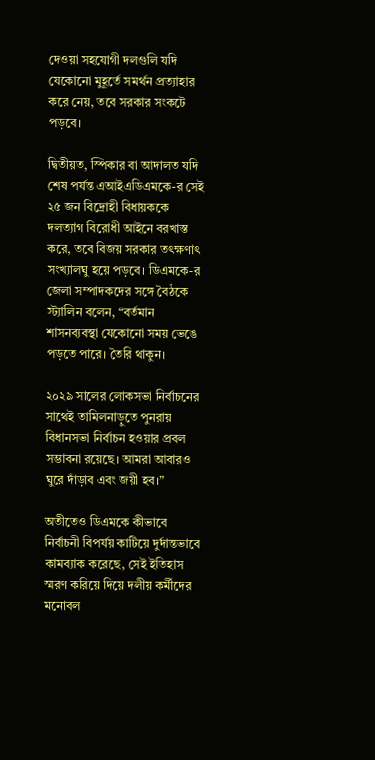দেওয়া সহযোগী দলগুলি যদি যেকোনো মুহূর্তে সমর্থন প্রত্যাহার করে নেয়, তবে সরকার সংকটে পড়বে।

দ্বিতীয়ত, স্পিকার বা আদালত যদি শেষ পর্যন্ত এআইএডিএমকে-র সেই ২৫ জন বিদ্রোহী বিধায়ককে দলত্যাগ বিরোধী আইনে বরখাস্ত করে, তবে বিজয় সরকার তৎক্ষণাৎ সংখ্যালঘু হয়ে পড়বে। ডিএমকে-র জেলা সম্পাদকদের সঙ্গে বৈঠকে স্ট্যালিন বলেন, “বর্তমান শাসনব্যবস্থা যেকোনো সময় ভেঙে পড়তে পারে। তৈরি থাকুন।

২০২৯ সালের লোকসভা নির্বাচনের সাথেই তামিলনাড়ুতে পুনরায় বিধানসভা নির্বাচন হওয়ার প্রবল সম্ভাবনা রয়েছে। আমরা আবারও ঘুরে দাঁড়াব এবং জয়ী হব।”

অতীতেও ডিএমকে কীভাবে নির্বাচনী বিপর্যয় কাটিয়ে দুর্দান্তভাবে কামব্যাক করেছে, সেই ইতিহাস স্মরণ করিয়ে দিয়ে দলীয় কর্মীদের মনোবল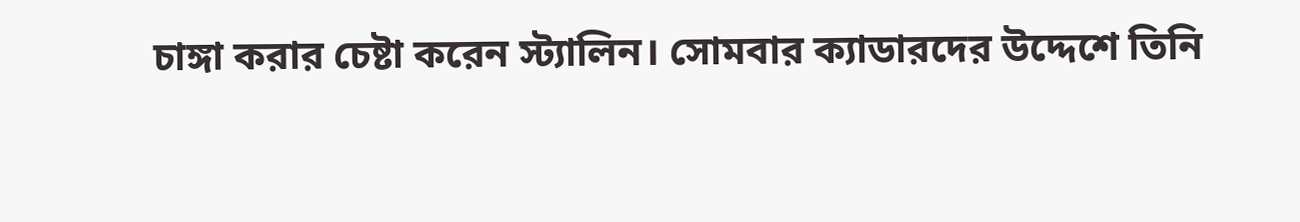চাঙ্গা করার চেষ্টা করেন স্ট্যালিন। সোমবার ক্যাডারদের উদ্দেশে তিনি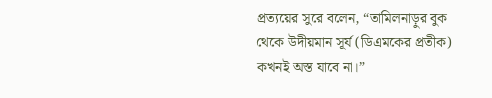প্রত্যয়ের সুরে বলেন, “তামিলনাড়ুর বুক থেকে উদীয়মান সূর্য (ডিএমকের প্রতীক) কখনই অস্ত যাবে না।”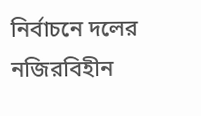নির্বাচনে দলের নজিরবিহীন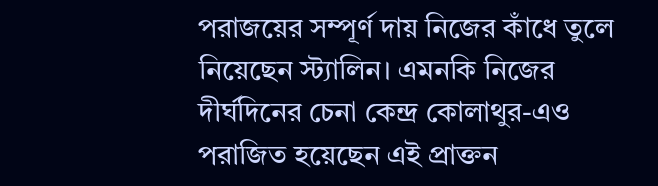পরাজয়ের সম্পূর্ণ দায় নিজের কাঁধে তুলে নিয়েছেন স্ট্যালিন। এমনকি নিজের দীর্ঘদিনের চেনা কেন্দ্র কোলাথুর-এও পরাজিত হয়েছেন এই প্রাক্তন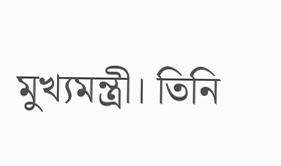মুখ্যমন্ত্রী। তিনি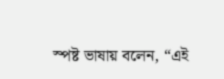স্পষ্ট ভাষায় বলেন, “এই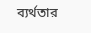ব্যর্থতার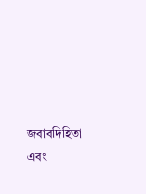জবাবদিহিতা এবং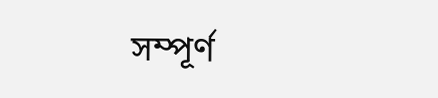সম্পূর্ণ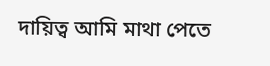দায়িত্ব আমি মাথা পেতে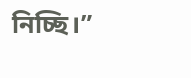নিচ্ছি।”